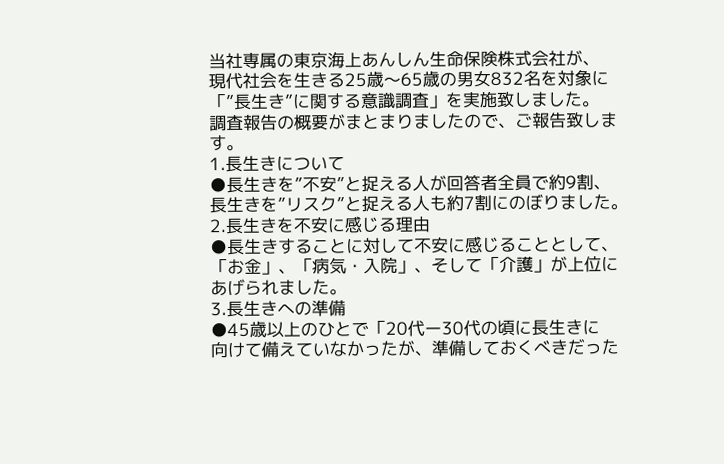当社専属の東京海上あんしん生命保険株式会社が、
現代社会を生きる25歳〜65歳の男女832名を対象に
「”長生き”に関する意識調査」を実施致しました。
調査報告の概要がまとまりましたので、ご報告致します。
1.長生きについて
●長生きを”不安”と捉える人が回答者全員で約9割、
長生きを”リスク”と捉える人も約7割にのぼりました。
2.長生きを不安に感じる理由
●長生きすることに対して不安に感じることとして、
「お金」、「病気・入院」、そして「介護」が上位に
あげられました。
3.長生きへの準備
●45歳以上のひとで「20代ー30代の頃に長生きに
向けて備えていなかったが、準備しておくべきだった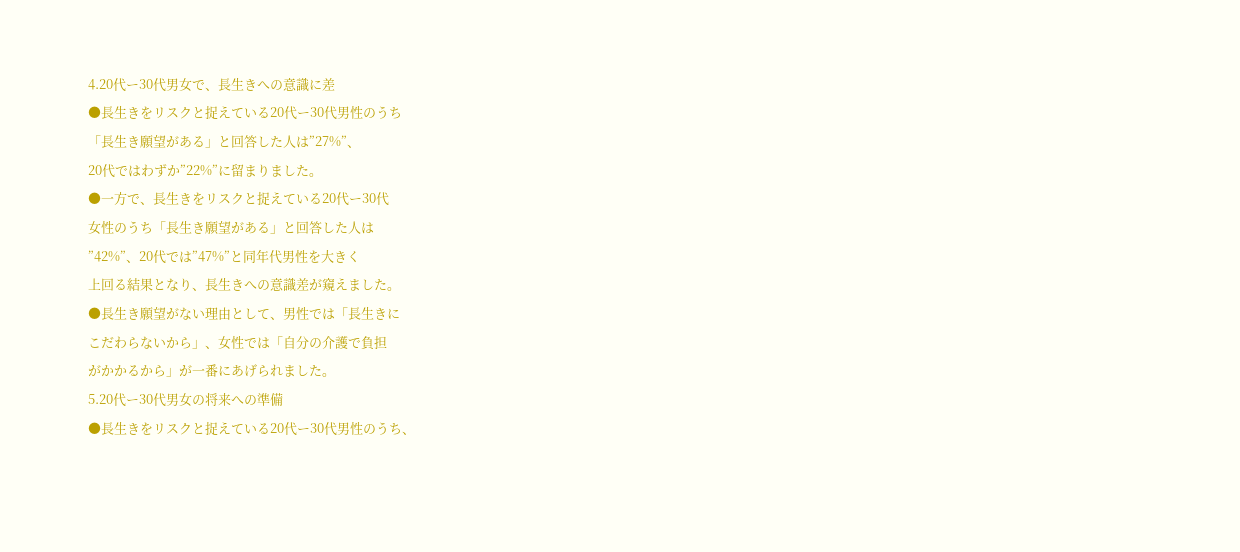4.20代ー30代男女で、長生きへの意識に差
●長生きをリスクと捉えている20代ー30代男性のうち
「長生き願望がある」と回答した人は”27%”、
20代ではわずか”22%”に留まりました。
●一方で、長生きをリスクと捉えている20代ー30代
女性のうち「長生き願望がある」と回答した人は
”42%”、20代では”47%”と同年代男性を大きく
上回る結果となり、長生きへの意識差が窺えました。
●長生き願望がない理由として、男性では「長生きに
こだわらないから」、女性では「自分の介護で負担
がかかるから」が一番にあげられました。
5.20代ー30代男女の将来への準備
●長生きをリスクと捉えている20代ー30代男性のうち、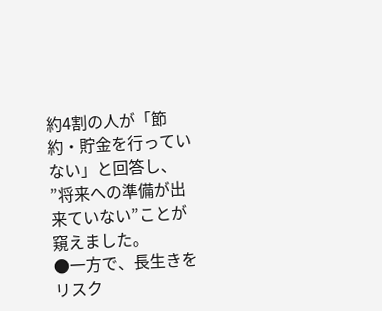約4割の人が「節約・貯金を行っていない」と回答し、
”将来への準備が出来ていない”ことが窺えました。
●一方で、長生きをリスク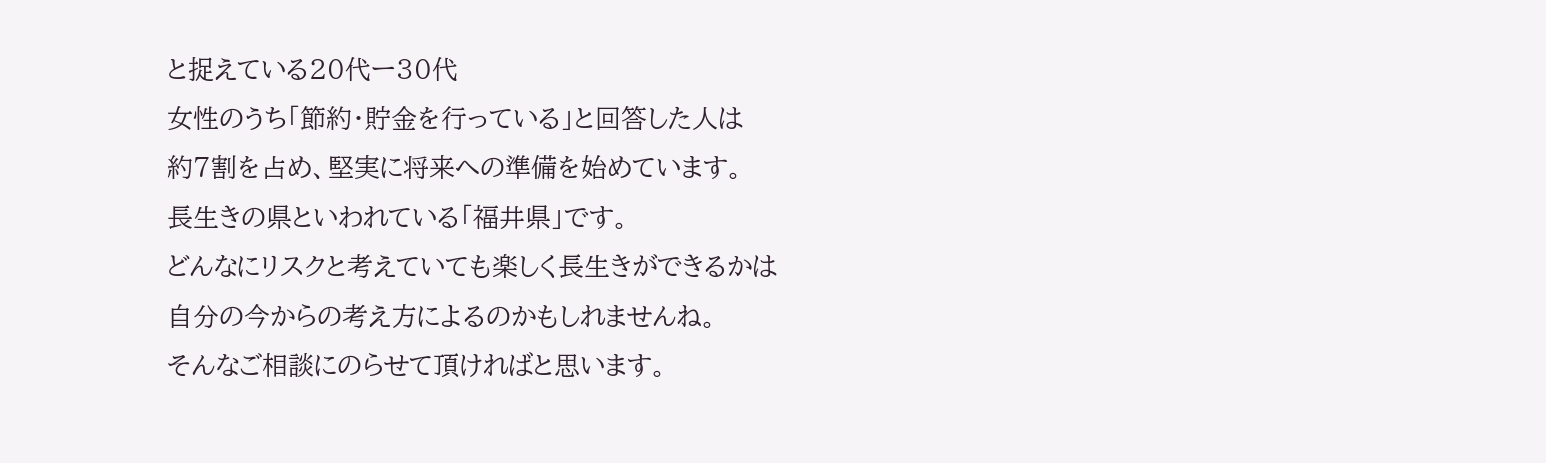と捉えている20代ー30代
女性のうち「節約・貯金を行っている」と回答した人は
約7割を占め、堅実に将来への準備を始めています。
長生きの県といわれている「福井県」です。
どんなにリスクと考えていても楽しく長生きができるかは
自分の今からの考え方によるのかもしれませんね。
そんなご相談にのらせて頂ければと思います。